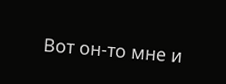Вот он-то мне и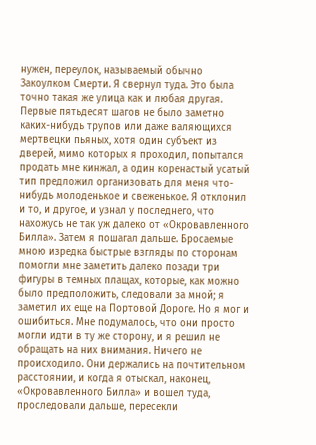нужен, переулок, называемый обычно Закоулком Смерти. Я свернул туда. Это была точно такая же улица как и любая другая. Первые пятьдесят шагов не было заметно каких-нибудь трупов или даже валяющихся мертвецки пьяных, хотя один субъект из дверей, мимо которых я проходил, попытался продать мне кинжал, а один коренастый усатый тип предложил организовать для меня что-нибудь молоденькое и свеженькое. Я отклонил и то, и другое, и узнал у последнего, что нахожусь не так уж далеко от «Окровавленного Билла». Затем я пошагал дальше. Бросаемые мною изредка быстрые взгляды по сторонам помогли мне заметить далеко позади три фигуры в темных плащах, которые, как можно было предположить, следовали за мной; я заметил их еще на Портовой Дороге. Но я мог и ошибиться. Мне подумалось, что они просто могли идти в ту же сторону, и я решил не обращать на них внимания. Ничего не происходило. Они держались на почтительном расстоянии, и когда я отыскал, наконец, «Окровавленного Билла» и вошел туда, проследовали дальше, пересекли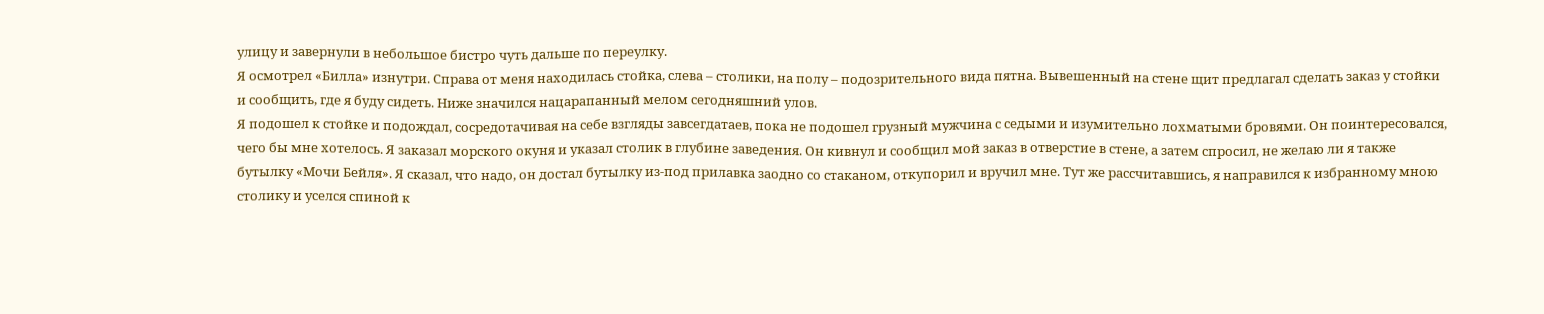улицу и завернули в небольшое бистро чуть дальше по переулку.
Я осмотрел «Билла» изнутри. Справа от меня находилась стойка, слева – столики, на полу – подозрительного вида пятна. Вывешенный на стене щит предлагал сделать заказ у стойки и сообщить, где я буду сидеть. Ниже значился нацарапанный мелом сегодняшний улов.
Я подошел к стойке и подождал, сосредотачивая на себе взгляды завсегдатаев, пока не подошел грузный мужчина с седыми и изумительно лохматыми бровями. Он поинтересовался, чего бы мне хотелось. Я заказал морского окуня и указал столик в глубине заведения. Он кивнул и сообщил мой заказ в отверстие в стене, а затем спросил, не желаю ли я также бутылку «Мочи Бейля». Я сказал, что надо, он достал бутылку из-под прилавка заодно со стаканом, откупорил и вручил мне. Тут же рассчитавшись, я направился к избранному мною столику и уселся спиной к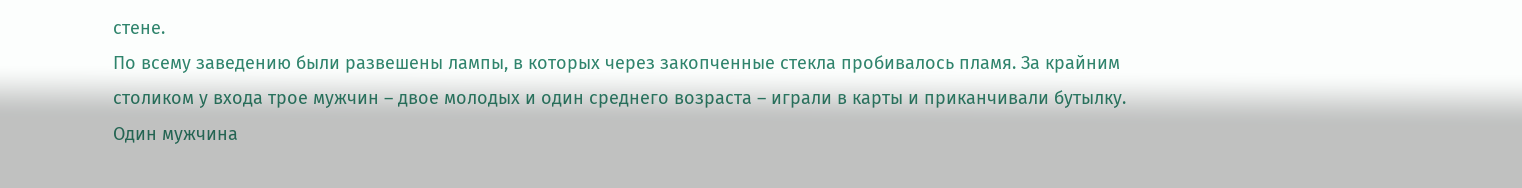стене.
По всему заведению были развешены лампы, в которых через закопченные стекла пробивалось пламя. За крайним столиком у входа трое мужчин – двое молодых и один среднего возраста – играли в карты и приканчивали бутылку. Один мужчина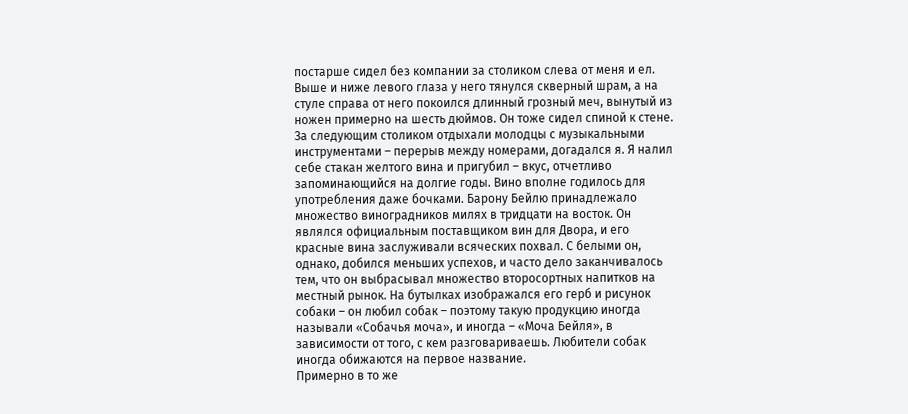постарше сидел без компании за столиком слева от меня и ел. Выше и ниже левого глаза у него тянулся скверный шрам, а на стуле справа от него покоился длинный грозный меч, вынутый из ножен примерно на шесть дюймов. Он тоже сидел спиной к стене. За следующим столиком отдыхали молодцы с музыкальными инструментами – перерыв между номерами, догадался я. Я налил себе стакан желтого вина и пригубил – вкус, отчетливо запоминающийся на долгие годы. Вино вполне годилось для употребления даже бочками. Барону Бейлю принадлежало множество виноградников милях в тридцати на восток. Он являлся официальным поставщиком вин для Двора, и его красные вина заслуживали всяческих похвал. С белыми он, однако, добился меньших успехов, и часто дело заканчивалось тем, что он выбрасывал множество второсортных напитков на местный рынок. На бутылках изображался его герб и рисунок собаки – он любил собак – поэтому такую продукцию иногда называли «Собачья моча», и иногда – «Моча Бейля», в зависимости от того, с кем разговариваешь. Любители собак иногда обижаются на первое название.
Примерно в то же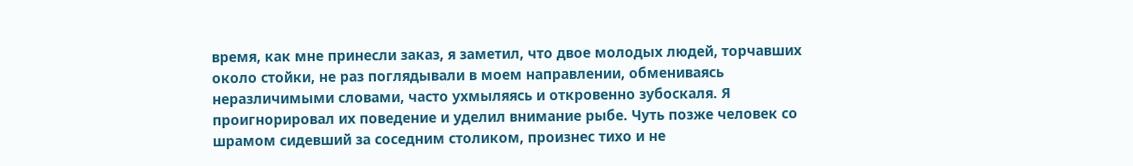время, как мне принесли заказ, я заметил, что двое молодых людей, торчавших около стойки, не раз поглядывали в моем направлении, обмениваясь неразличимыми словами, часто ухмыляясь и откровенно зубоскаля. Я проигнорировал их поведение и уделил внимание рыбе. Чуть позже человек со шрамом сидевший за соседним столиком, произнес тихо и не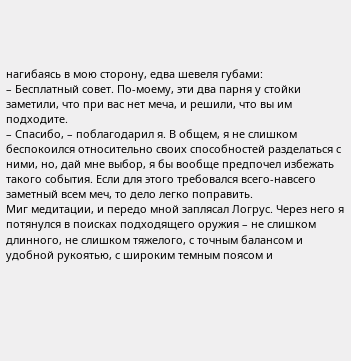нагибаясь в мою сторону, едва шевеля губами:
– Бесплатный совет. По-моему, эти два парня у стойки заметили, что при вас нет меча, и решили, что вы им подходите.
– Спасибо, – поблагодарил я. В общем, я не слишком беспокоился относительно своих способностей разделаться с ними, но, дай мне выбор, я бы вообще предпочел избежать такого события. Если для этого требовался всего-навсего заметный всем меч, то дело легко поправить.
Миг медитации, и передо мной заплясал Логрус. Через него я потянулся в поисках подходящего оружия – не слишком длинного, не слишком тяжелого, с точным балансом и удобной рукоятью, с широким темным поясом и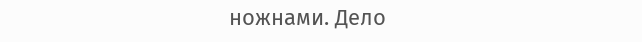ножнами. Дело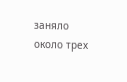заняло около трех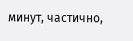минут, частично,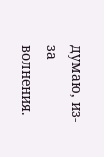думаю, из-за волнения.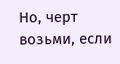Но, черт возьми, если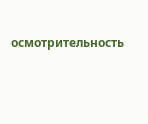осмотрительность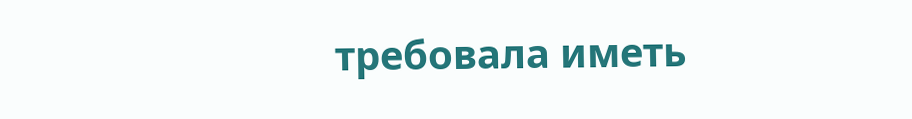требовала иметь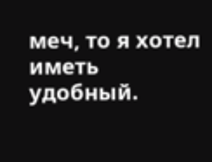меч, то я хотел иметь удобный.